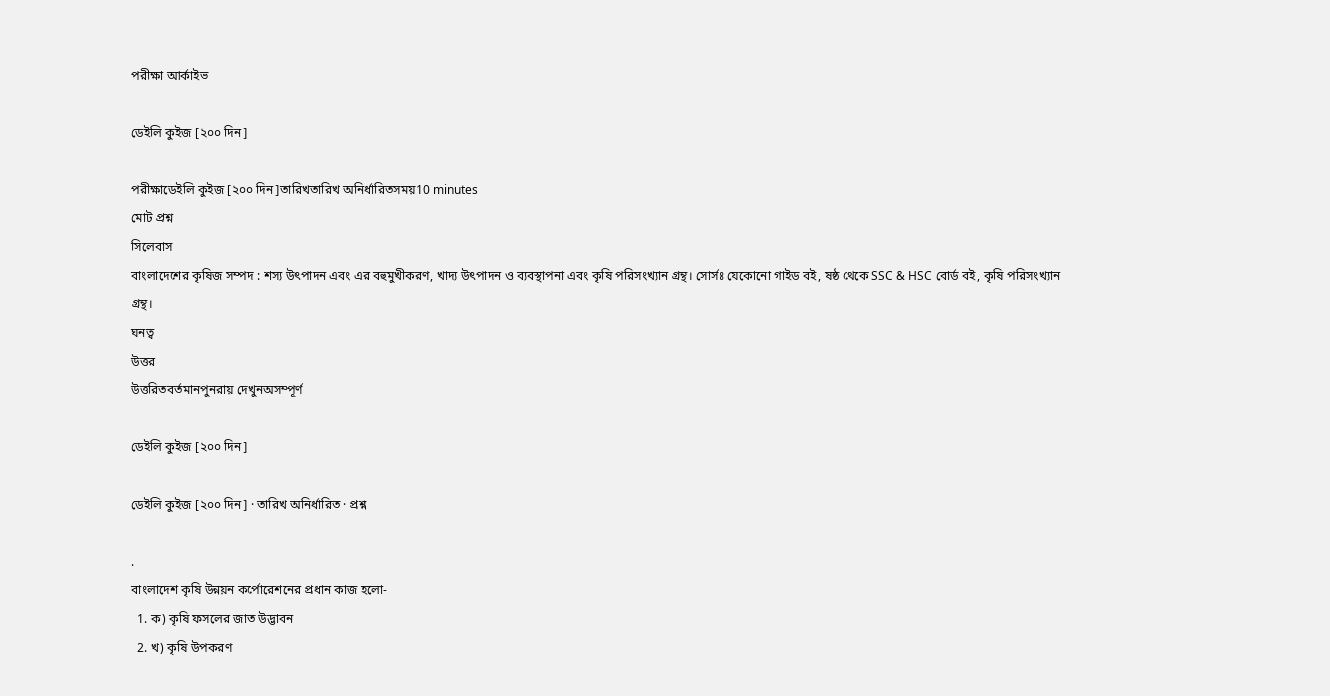পরীক্ষা আর্কাইভ

ডেইলি কুইজ [২০০ দিন]

পরীক্ষাডেইলি কুইজ [২০০ দিন]তারিখতারিখ অনির্ধারিতসময়10 minutes
মোট প্রশ্ন
সিলেবাস
বাংলাদেশের কৃষিজ সম্পদ : শস্য উৎপাদন এবং এর বহুমুখীকরণ, খাদ্য উৎপাদন ও ব্যবস্থাপনা এবং কৃষি পরিসংখ্যান গ্রন্থ। সোর্সঃ যেকোনো গাইড বই, ষষ্ঠ থেকে SSC & HSC বোর্ড বই, কৃষি পরিসংখ্যান গ্রন্থ।
ঘনত্ব
উত্তর
উত্তরিতবর্তমানপুনরায় দেখুনঅসম্পূর্ণ

ডেইলি কুইজ [২০০ দিন]

ডেইলি কুইজ [২০০ দিন] · তারিখ অনির্ধারিত · প্রশ্ন

.
বাংলাদেশ কৃষি উন্নয়ন কর্পোরেশনের প্রধান কাজ হলো-
  1. ক) কৃষি ফসলের জাত উদ্ভাবন
  2. খ) কৃষি উপকরণ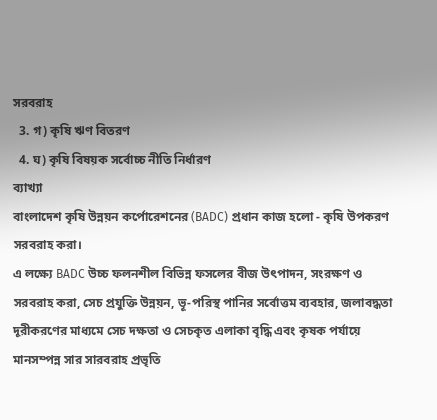সরবরাহ
  3. গ) কৃষি ঋণ বিতরণ
  4. ঘ) কৃষি বিষয়ক সর্বোচ্চ নীতি নির্ধারণ
ব্যাখ্যা
বাংলাদেশ কৃষি উন্নয়ন কর্পোরেশনের (BADC) প্রধান কাজ হলো - কৃষি উপকরণ সরবরাহ করা।
এ লক্ষ্যে BADC উচ্চ ফলনশীল বিভিন্ন ফসলের বীজ উৎপাদন, সংরক্ষণ ও সরবরাহ করা, সেচ প্রযুক্তি উন্নয়ন, ভূ-পরিস্থ পানির সর্বোত্তম ব্যবহার, জলাবদ্ধতা দূরীকরণের মাধ্যমে সেচ দক্ষতা ও সেচকৃত এলাকা বৃদ্ধি এবং কৃষক পর্যায়ে মানসম্পন্ন সার সারবরাহ প্রভৃতি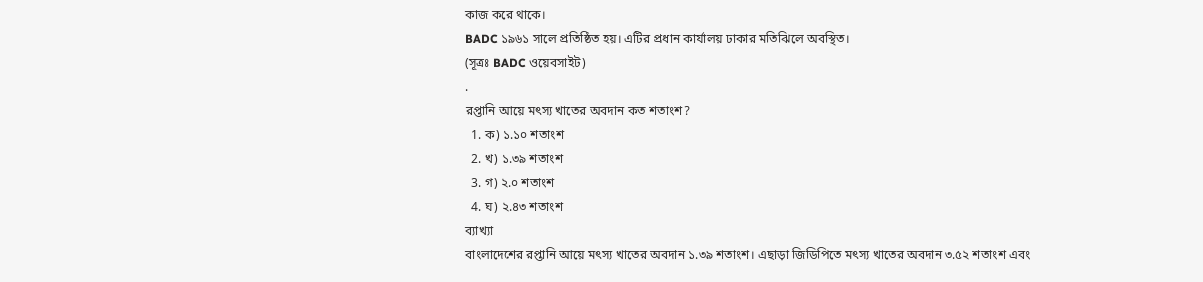কাজ করে থাকে।
BADC ১৯৬১ সালে প্রতিষ্ঠিত হয়। এটির প্রধান কার্যালয় ঢাকার মতিঝিলে অবস্থিত।
(সূত্রঃ BADC ওয়েবসাইট)
.
রপ্তানি আয়ে মৎস্য খাতের অবদান কত শতাংশ?
  1. ক) ১.১০ শতাংশ
  2. খ) ১.৩৯ শতাংশ
  3. গ) ২.০ শতাংশ
  4. ঘ) ২.৪৩ শতাংশ
ব্যাখ্যা
বাংলাদেশের রপ্তানি আয়ে মৎস্য খাতের অবদান ১.৩৯ শতাংশ। এছাড়া জিডিপিতে মৎস্য খাতের অবদান ৩.৫২ শতাংশ এবং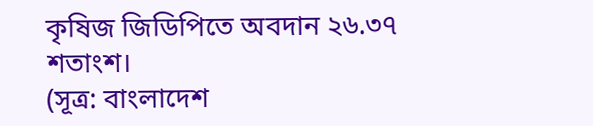কৃষিজ জিডিপিতে অবদান ২৬.৩৭ শতাংশ।
(সূত্র: বাংলাদেশ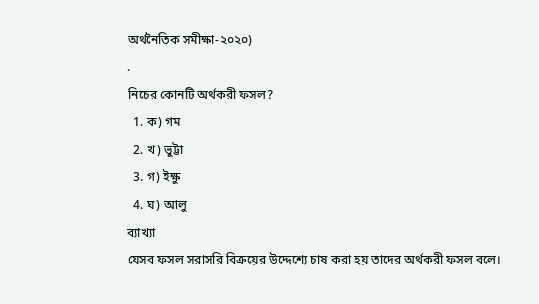অর্থনৈতিক সমীক্ষা-২০২০)
.
নিচের কোনটি অর্থকরী ফসল?
  1. ক) গম
  2. খ) ভুট্টা
  3. গ) ইক্ষু
  4. ঘ) আলু
ব্যাখ্যা
যেসব ফসল সরাসরি বিক্রয়ের উদ্দেশ্যে চাষ করা হয় তাদের অর্থকরী ফসল বলে।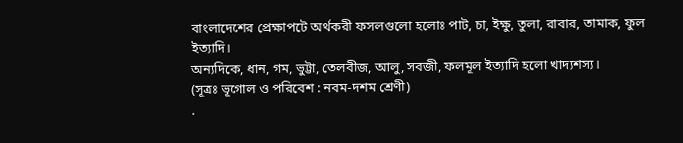বাংলাদেশের প্রেক্ষাপটে অর্থকরী ফসলগুলো হলোঃ পাট, চা, ইক্ষু, তুলা, রাবার, তামাক, ফুল ইত্যাদি।
অন্যদিকে, ধান, গম, ভুট্টা, তেলবীজ, আলু, সবজী, ফলমূল ইত্যাদি হলো খাদ্যশস্য।
(সূত্রঃ ভূগোল ও পরিবেশ : নবম-দশম শ্রেণী)
.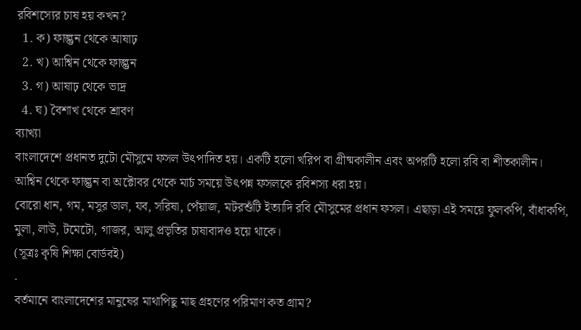রবিশস্যের চাষ হয় কখন?
  1. ক) ফাল্গুন থেকে আষাঢ়
  2. খ) আশ্বিন থেকে ফাল্গুন
  3. গ) আষাঢ় থেকে ভাদ্র
  4. ঘ) বৈশাখ থেকে শ্রাবণ
ব্যাখ্যা
বাংলাদেশে প্রধানত দুটো মৌসুমে ফসল উৎপাদিত হয়। একটি হলো খরিপ বা গ্রীষ্মকালীন এবং অপরটি হলো রবি বা শীতকালীন। আশ্বিন থেকে ফাল্গুন বা অক্টোবর থেকে মার্চ সময়ে উৎপন্ন ফসলকে রবিশস্য ধরা হয়।
বোরো ধান, গম, মসুর ডাল, যব, সরিষা, পেঁয়াজ, মটরশুঁটি ইত্যাদি রবি মৌসুমের প্রধান ফসল। এছাড়া এই সময়ে ফুলকপি, বাঁধাকপি, মুলা, লাউ, টমেটো, গাজর, আলু প্রভৃতির চাষাবাদও হয়ে থাকে।
(সূত্রঃ কৃষি শিক্ষা বোর্ডবই)
.
বর্তমানে বাংলাদেশের মানুষের মাথাপিছু মাছ গ্রহণের পরিমাণ কত গ্রাম?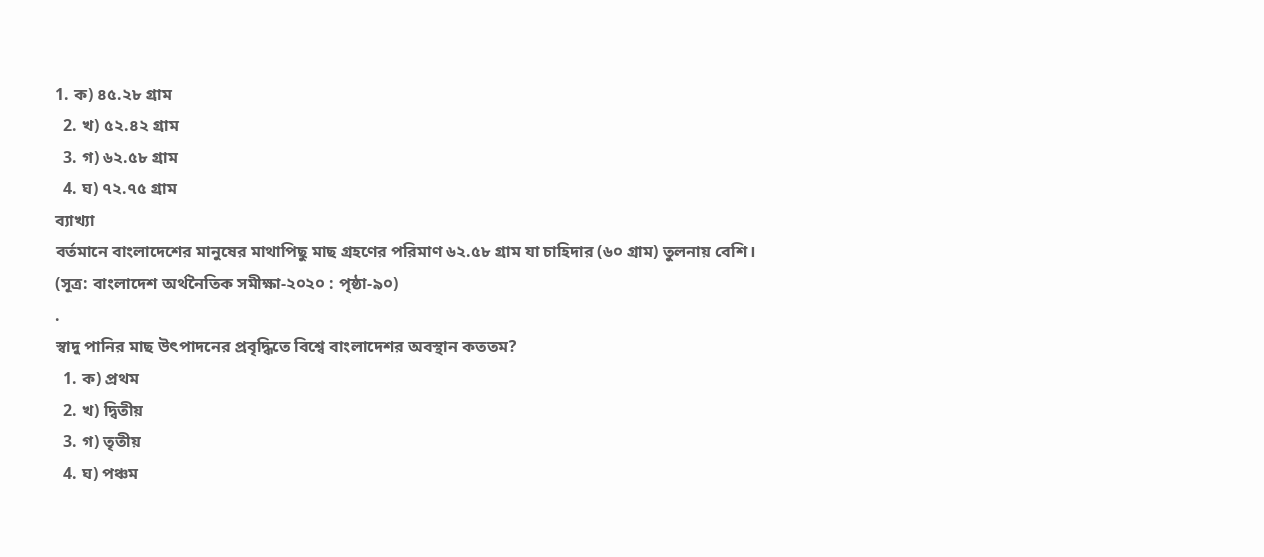1. ক) ৪৫.২৮ গ্রাম
  2. খ) ৫২.৪২ গ্রাম
  3. গ) ৬২.৫৮ গ্রাম
  4. ঘ) ৭২.৭৫ গ্রাম
ব্যাখ্যা
বর্তমানে বাংলাদেশের মানুষের মাথাপিছু মাছ গ্রহণের পরিমাণ ৬২.৫৮ গ্রাম যা চাহিদার (৬০ গ্রাম) তুলনায় বেশি।
(সূত্র: বাংলাদেশ অর্থনৈতিক সমীক্ষা-২০২০ : পৃষ্ঠা-৯০)
.
স্বাদু পানির মাছ উৎপাদনের প্রবৃদ্ধিতে বিশ্বে বাংলাদেশর অবস্থান কততম?
  1. ক) প্রথম
  2. খ) দ্বিতীয়
  3. গ) তৃতীয়
  4. ঘ) পঞ্চম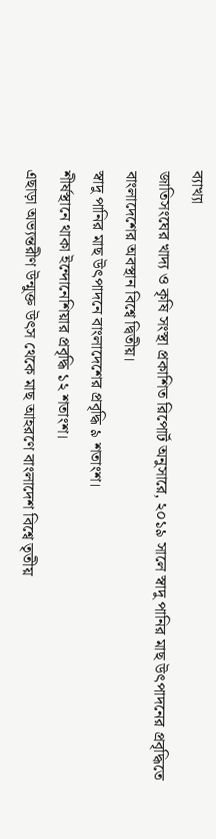ব্যাখ্যা
জাতিসংঘের খাদ্য ও কৃষি সংস্থা প্রকাশিত রিপোর্ট অনুসারে, ২০১৯ সালে স্বাদু পানির মাছ উৎপাদনের প্রবৃদ্ধিতে বাংলাদেশের অবস্থান বিশ্বে দ্বিতীয়।
স্বাদু পানির মাছ উৎপাদনে বাংলাদেশের প্রবৃদ্ধি ৯ শতাংশ।
শীর্ষস্থানে থাকা ইন্দোনেশিয়ার প্রবৃদ্ধি ১২ শতাংশ।
এছাড়া অভ্যন্তরীণ উন্মুক্ত উৎস থেকে মাছ আহরণে বাংলাদেশ বিশ্বে তৃতীয়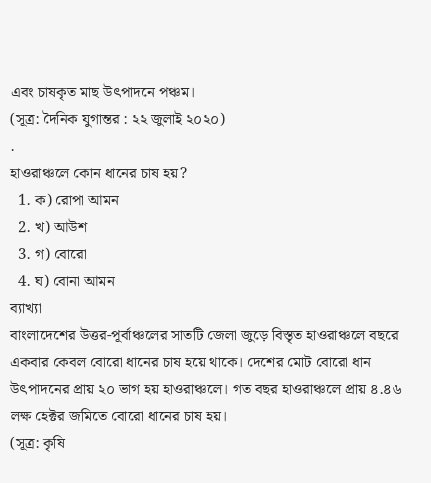এবং চাষকৃত মাছ উৎপাদনে পঞ্চম।
(সূত্র: দৈনিক যুগান্তর : ২২ জুলাই ২০২০)
.
হাওরাঞ্চলে কোন ধানের চাষ হয়?
  1. ক) রোপা আমন
  2. খ) আউশ
  3. গ) বোরো
  4. ঘ) বোনা আমন
ব্যাখ্যা
বাংলাদেশের উত্তর-পূর্বাঞ্চলের সাতটি জেলা জুড়ে বিস্তৃত হাওরাঞ্চলে বছরে একবার কেবল বোরো ধানের চাষ হয়ে থাকে। দেশের মোট বোরো ধান উৎপাদনের প্রায় ২০ ভাগ হয় হাওরাঞ্চলে। গত বছর হাওরাঞ্চলে প্রায় ৪.৪৬ লক্ষ হেক্টর জমিতে বোরো ধানের চাষ হয়।
(সূত্র: কৃষি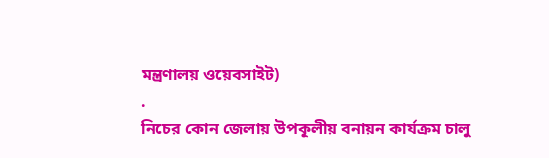মন্ত্রণালয় ওয়েবসাইট)
.
নিচের কোন জেলায় উপকূলীয় বনায়ন কার্যক্রম চালু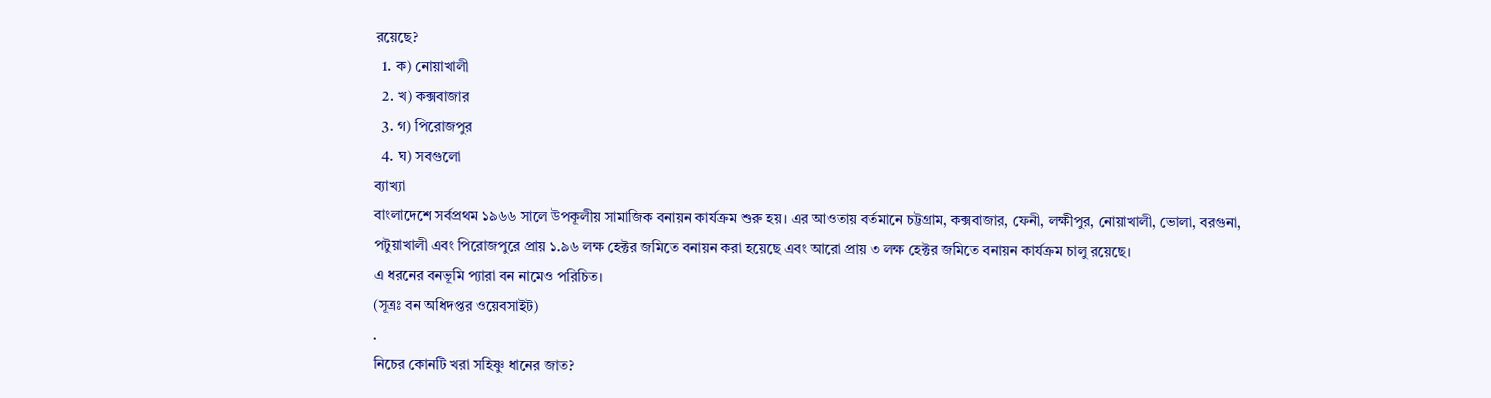রয়েছে?
  1. ক) নোয়াখালী
  2. খ) কক্সবাজার
  3. গ) পিরোজপুর
  4. ঘ) সবগুলো
ব্যাখ্যা
বাংলাদেশে সর্বপ্রথম ১৯৬৬ সালে উপকূলীয় সামাজিক বনায়ন কার্যক্রম ‍শুরু হয়। এর আওতায় বর্তমানে চট্টগ্রাম, কক্সবাজার, ফেনী, লক্ষীপুর, নোয়াখালী, ভোলা, বরগুনা, পটুয়াখালী এবং পিরোজপুরে প্রায় ১.৯৬ লক্ষ হেক্টর জমিতে বনায়ন করা হয়েছে এবং আরো প্রায় ৩ লক্ষ হেক্টর জমিতে বনায়ন কার্যক্রম চালু রয়েছে।
এ ধরনের বনভূমি প্যারা বন নামেও পরিচিত।
(সূত্রঃ বন অধিদপ্তর ওয়েবসাইট)
.
নিচের কোনটি খরা সহিষ্ণু ধানের জাত?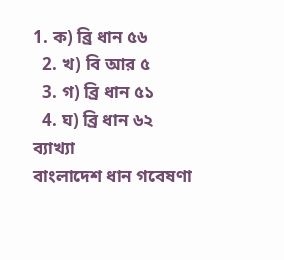1. ক) ব্রি ধান ৫৬
  2. খ) বি আর ৫
  3. গ) ব্রি ধান ৫১
  4. ঘ) ব্রি ধান ৬২
ব্যাখ্যা
বাংলাদেশ ধান গবেষণা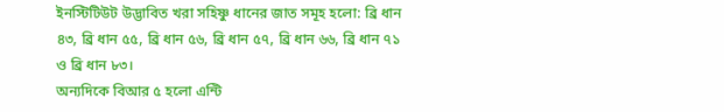ইনস্টিটিউট উদ্ভাবিত খরা সহিষ্ণু ধানের জাত সমূহ হলো: ব্রি ধান ৪৩, ব্রি ধান ৫৫, ব্রি ধান ৫৬, ব্রি ধান ৫৭, ব্রি ধান ৬৬, ব্রি ধান ৭১ ও ব্রি ধান ৮৩।
অন্যদিকে বিআর ৫ হলো এন্টি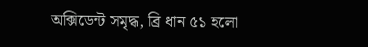অক্সিডেন্ট সমৃদ্ধ, ব্রি ধান ৫১ হলো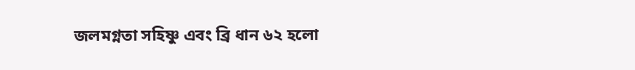জলমগ্নতা সহিষ্ণু এবং ব্রি ধান ৬২ হলো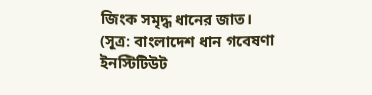জিংক সমৃদ্ধ ধানের জাত।
(সূত্র: বাংলাদেশ ধান গবেষণা ইনস্টিটিউট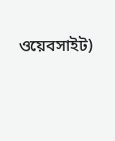ওয়েবসাইট)